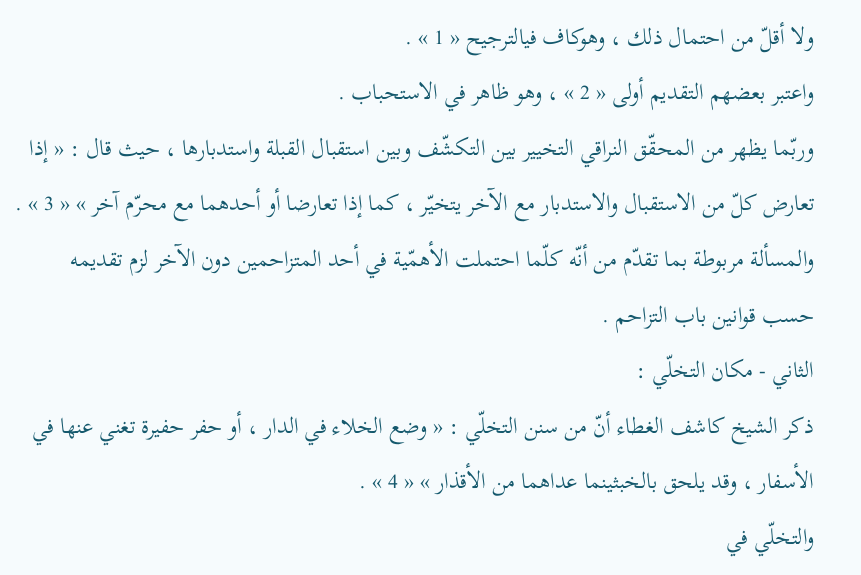ولا أقلّ من احتمال ذلك ، وهوكاف فيالترجيح « 1 » .
واعتبر بعضهم التقديم أولى « 2 » ، وهو ظاهر في الاستحباب .
وربّما يظهر من المحقّق النراقي التخيير بين التكشّف وبين استقبال القبلة واستدبارها ، حيث قال : « إذا تعارض كلّ من الاستقبال والاستدبار مع الآخر يتخيّر ، كما إذا تعارضا أو أحدهما مع محرّم آخر » « 3 » .
والمسألة مربوطة بما تقدّم من أنّه كلّما احتملت الأهمّية في أحد المتزاحمين دون الآخر لزم تقديمه حسب قوانين باب التزاحم .
الثاني - مكان التخلّي :
ذكر الشيخ كاشف الغطاء أنّ من سنن التخلّي : « وضع الخلاء في الدار ، أو حفر حفيرة تغني عنها في الأسفار ، وقد يلحق بالخبثينما عداهما من الأقذار » « 4 » .
والتخلّي في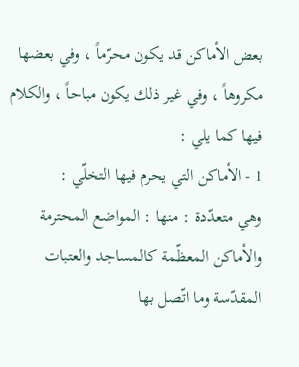بعض الأماكن قد يكون محرّماً ، وفي بعضها مكروهاً ، وفي غير ذلك يكون مباحاً ، والكلام فيها كما يلي :
1 - الأماكن التي يحرم فيها التخلّي :
وهي متعدّدة : منها : المواضع المحترمة والأماكن المعظّمة كالمساجد والعتبات المقدّسة وما اتّصل بها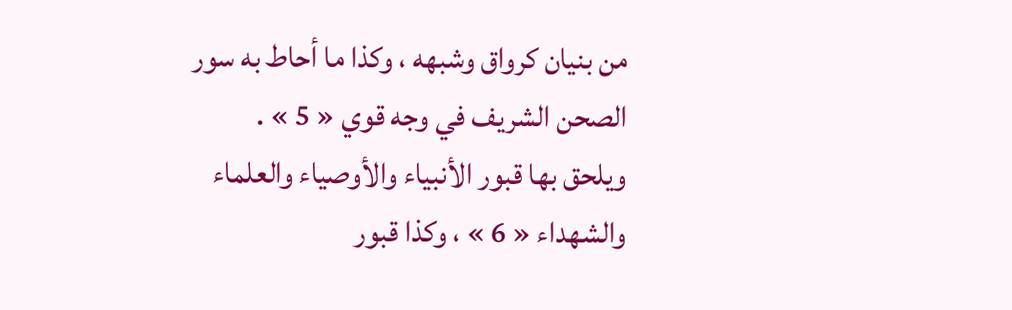من بنيان كرواق وشبهه ، وكذا ما أحاط به سور الصحن الشريف في وجه قوي « 5 » .
ويلحق بها قبور الأنبياء والأوصياء والعلماء والشهداء « 6 » ، وكذا قبور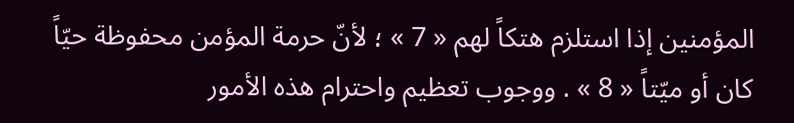المؤمنين إذا استلزم هتكاً لهم « 7 » ؛ لأنّ حرمة المؤمن محفوظة حيّاً كان أو ميّتاً « 8 » . ووجوب تعظيم واحترام هذه الأمور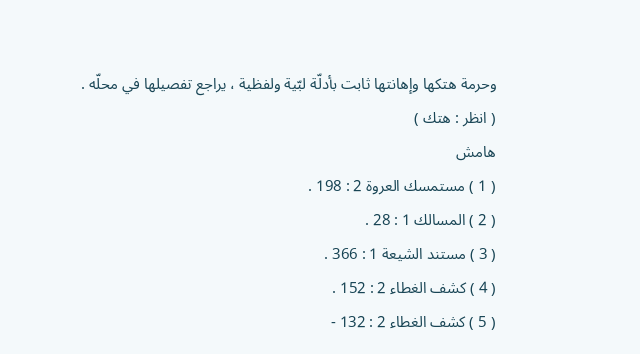وحرمة هتكها وإهانتها ثابت بأدلّة لبّية ولفظية ، يراجع تفصيلها في محلّه .
( انظر : هتك )
هامش
( 1 ) مستمسك العروة 2 : 198 .
( 2 ) المسالك 1 : 28 .
( 3 ) مستند الشيعة 1 : 366 .
( 4 ) كشف الغطاء 2 : 152 .
( 5 ) كشف الغطاء 2 : 132 -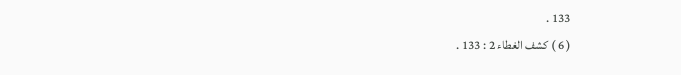133 .
( 6 ) كشف الغطاء 2 : 133 .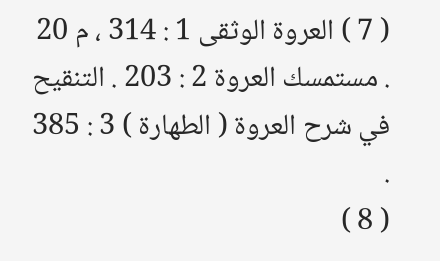( 7 ) العروة الوثقى 1 : 314 ، م 20 . مستمسك العروة 2 : 203 . التنقيح في شرح العروة ( الطهارة ) 3 : 385 .
( 8 )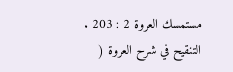مستمسك العروة 2 : 203 . التنقيح في شرح العروة (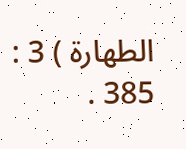الطهارة ) 3 : 385 .